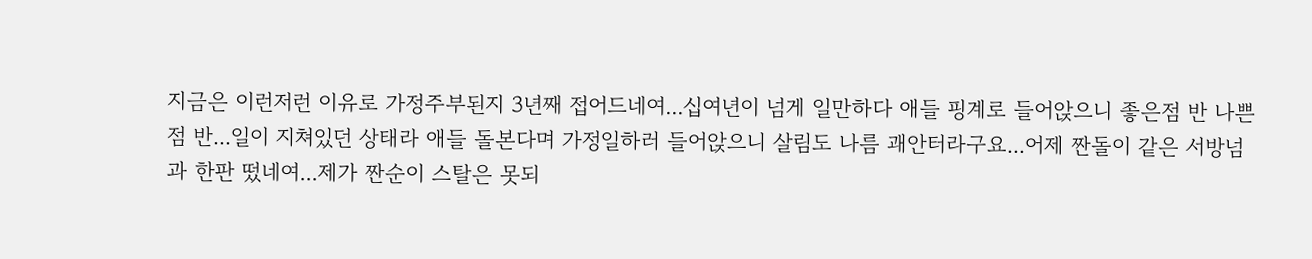지금은 이런저런 이유로 가정주부된지 3년째 접어드네여...십여년이 넘게 일만하다 애들 핑계로 들어앉으니 좋은점 반 나쁜점 반...일이 지쳐있던 상태라 애들 돌본다며 가정일하러 들어앉으니 살림도 나름 괘안터라구요...어제 짠돌이 같은 서방넘과 한판 떴네여...제가 짠순이 스탈은 못되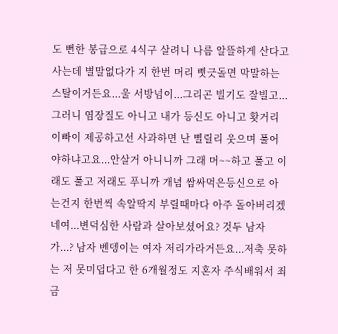도 뻔한 봉급으로 4식구 살려니 나름 알뜰하게 산다고 사는데 별말없다가 지 한번 머리 삣긋돌면 막말하는 스탈이거든요...울 서방넘이...그리곤 빌기도 잘빌고...그러니 염장질도 아니고 내가 등신도 아니고 홧거리 이빠이 제공하고선 사과하면 난 삘릴리 웃으며 풀어야하냐고요...안살거 아니니까 그래 머~~하고 풀고 이래도 풀고 저래도 푸니까 개념 쌈싸먹은등신으로 아는건지 한번씩 속알딱지 부릴때마다 아주 돌아버리겠네여...변덕심한 사람과 살아보셨어요? 것두 남자가...? 남자 벤뎅이는 여자 저리가라거든요...저축 못하는 저 못미덥다고 한 6개월정도 지혼자 주식배워서 죄금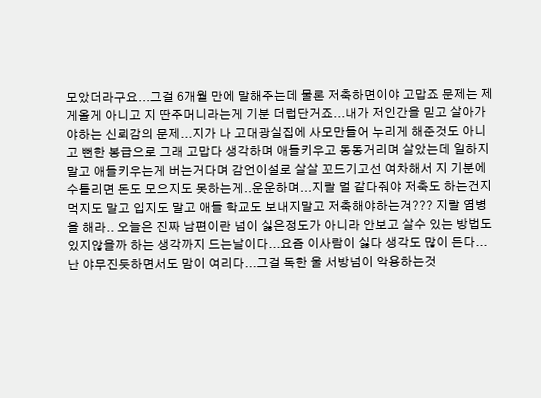모았더라구요...그걸 6개월 만에 말해주는데 물론 저축하면이야 고맙죠 문제는 제게올게 아니고 지 딴주머니라는게 기분 더럽단거죠...내가 저인간을 믿고 살아가야하는 신뢰감의 문제...지가 나 고대광실집에 사모만들어 누리게 해준것도 아니고 뻔한 봉급으로 그래 고맙다 생각하며 애들키우고 동동거리며 살았는데 일하지말고 애들키우는게 버는거다며 감언이설로 살살 꼬드기고선 여차해서 지 기분에 수틀리면 돈도 모으지도 못하는게..운운하며...지랄 멀 같다줘야 저축도 하는건지 먹지도 말고 입지도 말고 애들 학교도 보내지말고 저축해야하는겨??? 지랄 염병을 해라.. 오늘은 진짜 남편이란 넘이 싫은정도가 아니라 안보고 살수 있는 방법도 있지않을까 하는 생각까지 드는날이다...요즘 이사람이 싫다 생각도 많이 든다...난 야무진듯하면서도 맘이 여리다...그걸 독한 울 서방넘이 악용하는것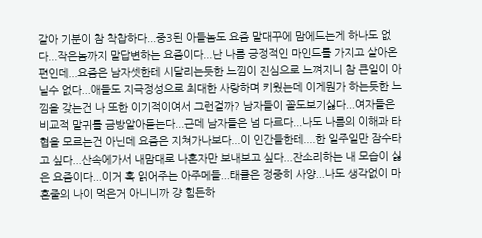같아 기분이 참 착찹하다...중3된 아들놈도 요즘 말대꾸에 맘에드는게 하나도 없다...작은놈까지 말답변하는 요즘이다...난 나름 긍정적인 마인드를 가지고 살아온편인데...요즘은 남자셋한테 시달리는듯한 느낌이 진심으로 느껴지니 참 큰일이 아닐수 없다...애들도 지극정성으로 최대한 사랑하며 키웠는데 이게뭔가 하는듯한 느낌을 갖는건 나 또한 이기적이여서 그런걸까? 남자들이 꼴도보기싫다...여자들은 비교적 말귀를 금방알아듣는다...근데 남자들은 넘 다르다...나도 나름의 이해과 타협을 모르는건 아닌데 요즘은 지쳐가나보다...이 인간들한테....한 일주일만 잠수타고 싶다...산속에가서 내맘대로 나혼자만 보내보고 싶다...잔소리하는 내 모습이 싫은 요즘이다...이거 혹 읽어주는 아주메들...태클은 정중히 사양...나도 생각없이 마흔줄의 나이 먹은거 아니니까 걍 힘든하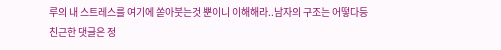루의 내 스트레스를 여기에 쏟아붓는것 뿐이니 이해해라..남자의 구조는 어떻다등 친근한 댓글은 정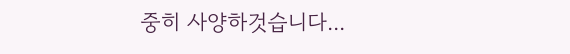중히 사양하것습니다...